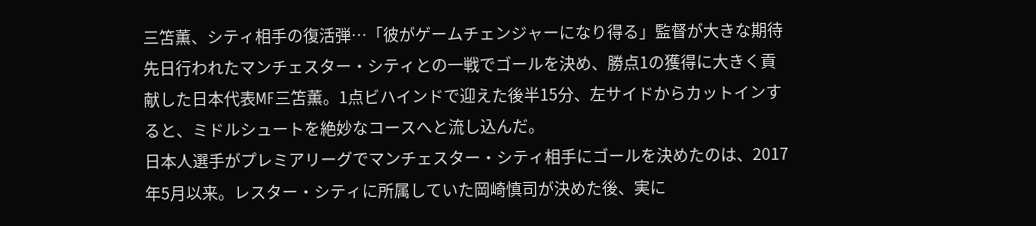三笘薫、シティ相手の復活弾…「彼がゲームチェンジャーになり得る」監督が大きな期待
先日行われたマンチェスター・シティとの一戦でゴールを決め、勝点1の獲得に大きく貢献した日本代表MF三笘薫。1点ビハインドで迎えた後半15分、左サイドからカットインすると、ミドルシュートを絶妙なコースへと流し込んだ。
日本人選手がプレミアリーグでマンチェスター・シティ相手にゴールを決めたのは、2017年5月以来。レスター・シティに所属していた岡崎慎司が決めた後、実に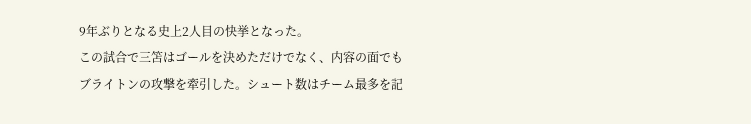9年ぶりとなる史上2人目の快挙となった。
この試合で三笘はゴールを決めただけでなく、内容の面でもブライトンの攻撃を牽引した。シュート数はチーム最多を記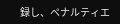録し、ペナルティエ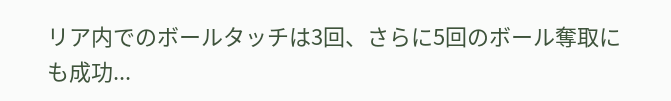リア内でのボールタッチは3回、さらに5回のボール奪取にも成功...